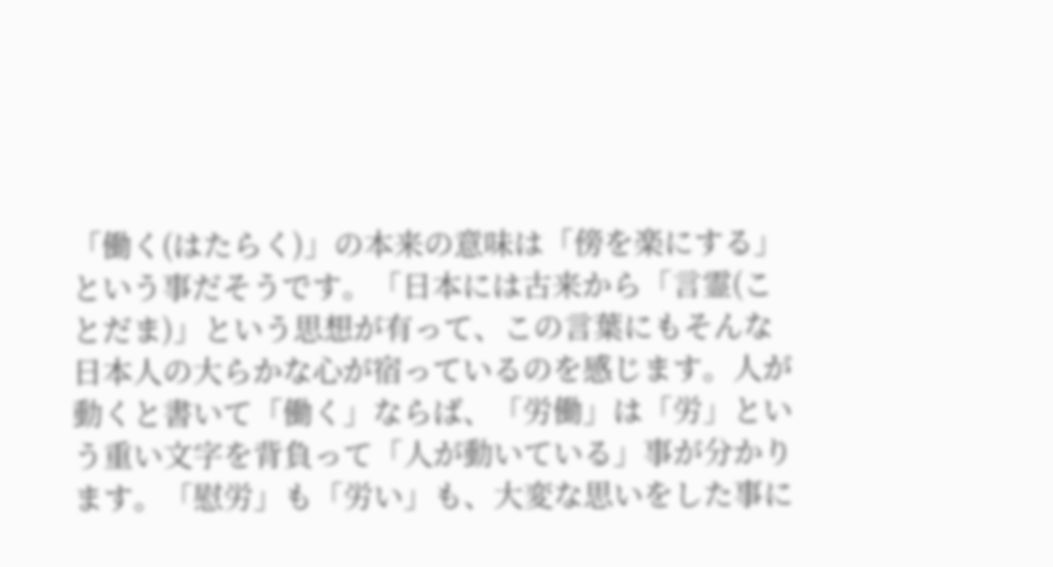「働く(はたらく)」の本来の意味は「傍を楽にする」という事だそうです。「日本には古来から「言霊(ことだま)」という思想が有って、この言葉にもそんな日本人の大らかな心が宿っているのを感じます。人が動くと書いて「働く」ならば、「労働」は「労」という重い文字を背負って「人が動いている」事が分かります。「慰労」も「労い」も、大変な思いをした事に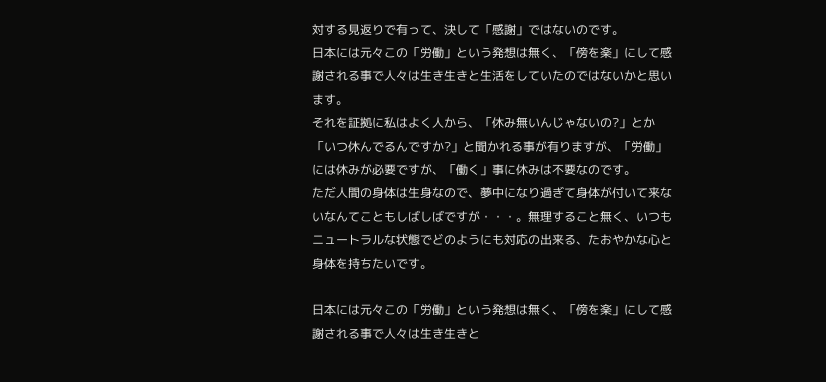対する見返りで有って、決して「感謝」ではないのです。
日本には元々この「労働」という発想は無く、「傍を楽」にして感謝される事で人々は生き生きと生活をしていたのではないかと思います。
それを証拠に私はよく人から、「休み無いんじゃないの?」とか「いつ休んでるんですか?」と聞かれる事が有りますが、「労働」には休みが必要ですが、「働く」事に休みは不要なのです。
ただ人間の身体は生身なので、夢中になり過ぎて身体が付いて来ないなんてこともしばしばですが・・・。無理すること無く、いつもニュートラルな状態でどのようにも対応の出来る、たおやかな心と身体を持ちたいです。

日本には元々この「労働」という発想は無く、「傍を楽」にして感謝される事で人々は生き生きと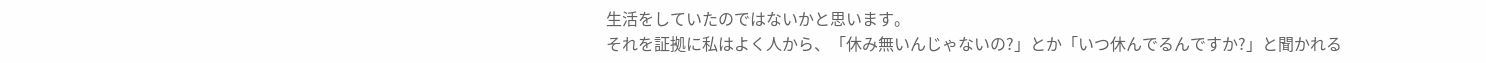生活をしていたのではないかと思います。
それを証拠に私はよく人から、「休み無いんじゃないの?」とか「いつ休んでるんですか?」と聞かれる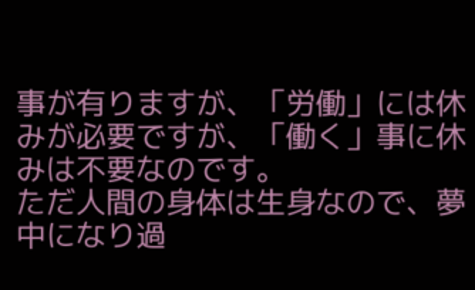事が有りますが、「労働」には休みが必要ですが、「働く」事に休みは不要なのです。
ただ人間の身体は生身なので、夢中になり過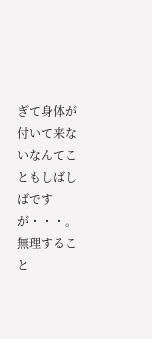ぎて身体が付いて来ないなんてこともしばしばですが・・・。無理すること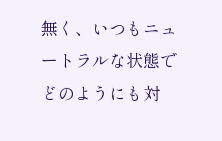無く、いつもニュートラルな状態でどのようにも対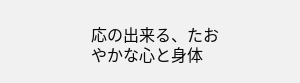応の出来る、たおやかな心と身体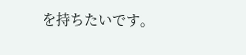を持ちたいです。